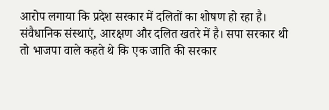आरोप लगाया कि प्रदेश सरकार में दलितों का शोषण हो रहा है। संवैधानिक संस्थाएं, आरक्षण और दलित खतरे में है। सपा सरकार थी तो भाजपा वाले कहते थे कि एक जाति की सरकार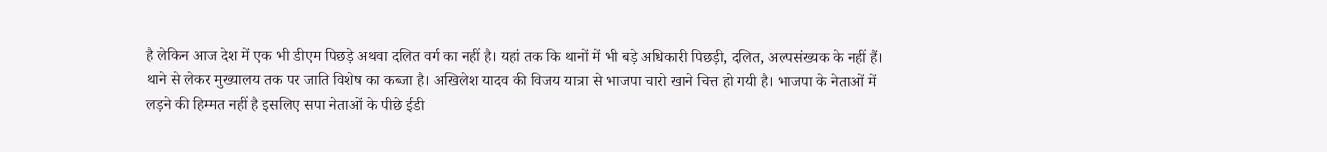है लेकिन आज देश में एक भी डीएम पिछड़े अथवा दलित वर्ग का नहीं है। यहां तक कि थानों में भी बड़े अधिकारी पिछड़ी, दलित, अल्पसंख्यक के नहीं हैं।
थाने से लेकर मुख्यालय तक पर जाति विशेष का कब्जा है। अखिलेश यादव की विजय यात्रा से भाजपा चारो खाने चित्त हो गयी है। भाजपा के नेताओं में लड़ने की हिम्मत नहीं है इसलिए सपा नेताओं के पीछे ईडी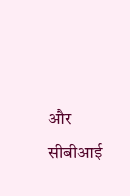और सीबीआई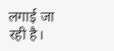लगाई जा रही है।